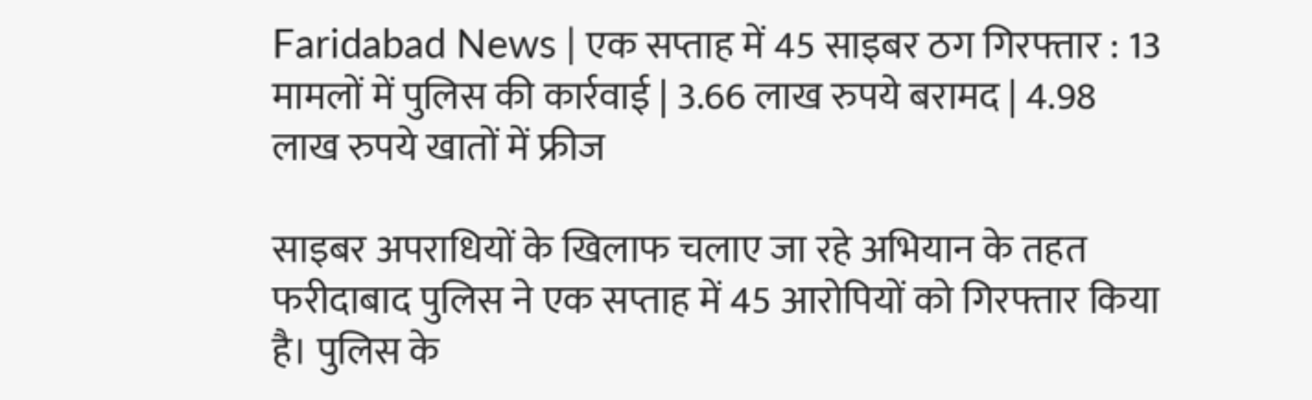Faridabad News | एक सप्ताह में 45 साइबर ठग गिरफ्तार : 13 मामलों में पुलिस की कार्रवाई | 3.66 लाख रुपये बरामद | 4.98 लाख रुपये खातों में फ्रीज

साइबर अपराधियों के खिलाफ चलाए जा रहे अभियान के तहत फरीदाबाद पुलिस ने एक सप्ताह में 45 आरोपियों को गिरफ्तार किया है। पुलिस के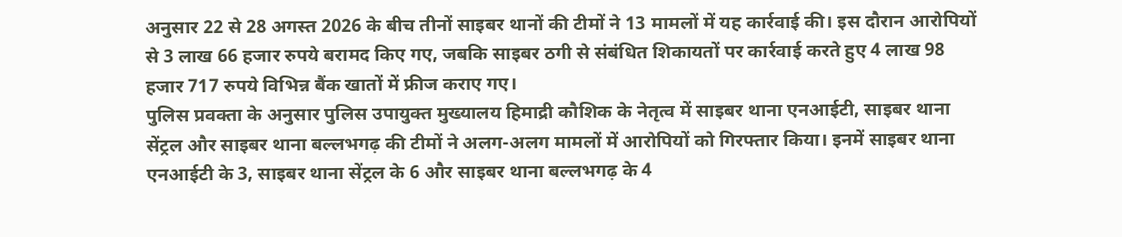अनुसार 22 से 28 अगस्त 2026 के बीच तीनों साइबर थानों की टीमों ने 13 मामलों में यह कार्रवाई की। इस दौरान आरोपियों से 3 लाख 66 हजार रुपये बरामद किए गए, जबकि साइबर ठगी से संबंधित शिकायतों पर कार्रवाई करते हुए 4 लाख 98 हजार 717 रुपये विभिन्न बैंक खातों में फ्रीज कराए गए।
पुलिस प्रवक्ता के अनुसार पुलिस उपायुक्त मुख्यालय हिमाद्री कौशिक के नेतृत्व में साइबर थाना एनआईटी, साइबर थाना सेंट्रल और साइबर थाना बल्लभगढ़ की टीमों ने अलग-अलग मामलों में आरोपियों को गिरफ्तार किया। इनमें साइबर थाना एनआईटी के 3, साइबर थाना सेंट्रल के 6 और साइबर थाना बल्लभगढ़ के 4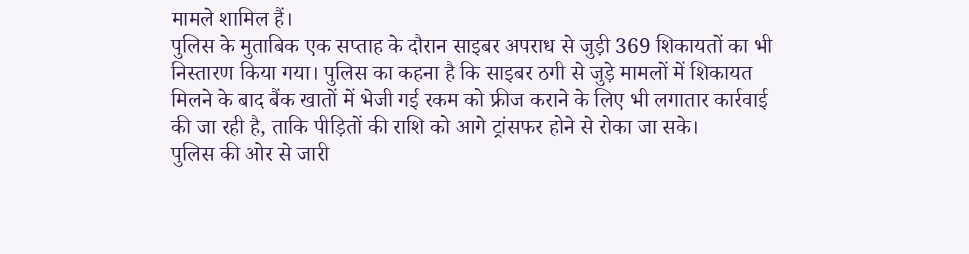मामले शामिल हैं।
पुलिस के मुताबिक एक सप्ताह के दौरान साइबर अपराध से जुड़ी 369 शिकायतों का भी निस्तारण किया गया। पुलिस का कहना है कि साइबर ठगी से जुड़े मामलों में शिकायत मिलने के बाद बैंक खातों में भेजी गई रकम को फ्रीज कराने के लिए भी लगातार कार्रवाई की जा रही है, ताकि पीड़ितों की राशि को आगे ट्रांसफर होने से रोका जा सके।
पुलिस की ओर से जारी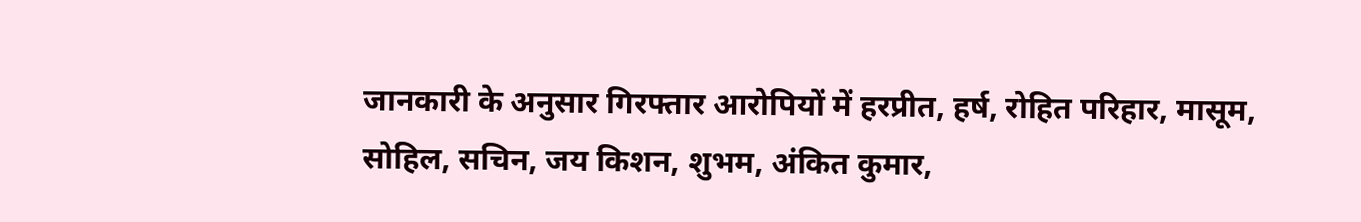जानकारी के अनुसार गिरफ्तार आरोपियों में हरप्रीत, हर्ष, रोहित परिहार, मासूम, सोहिल, सचिन, जय किशन, शुभम, अंकित कुमार,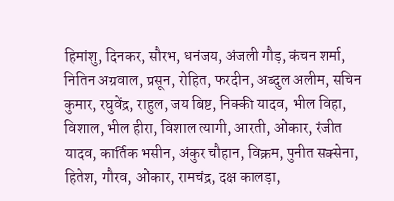हिमांशु, दिनकर, सौरभ, धनंजय, अंजली गौड़, कंचन शर्मा, नितिन अग्रवाल, प्रसून, रोहित, फरदीन, अब्दुल अलीम, सचिन कुमार, रघुवेंद्र, राहुल, जय बिष्ट, निक्की यादव, भील विहा, विशाल, भील हीरा, विशाल त्यागी, आरती, ओंकार, रंजीत यादव, कार्तिक भसीन, अंकुर चौहान, विक्रम, पुनीत सक्सेना, हितेश, गौरव, ओंकार, रामचंद्र, दक्ष कालड़ा,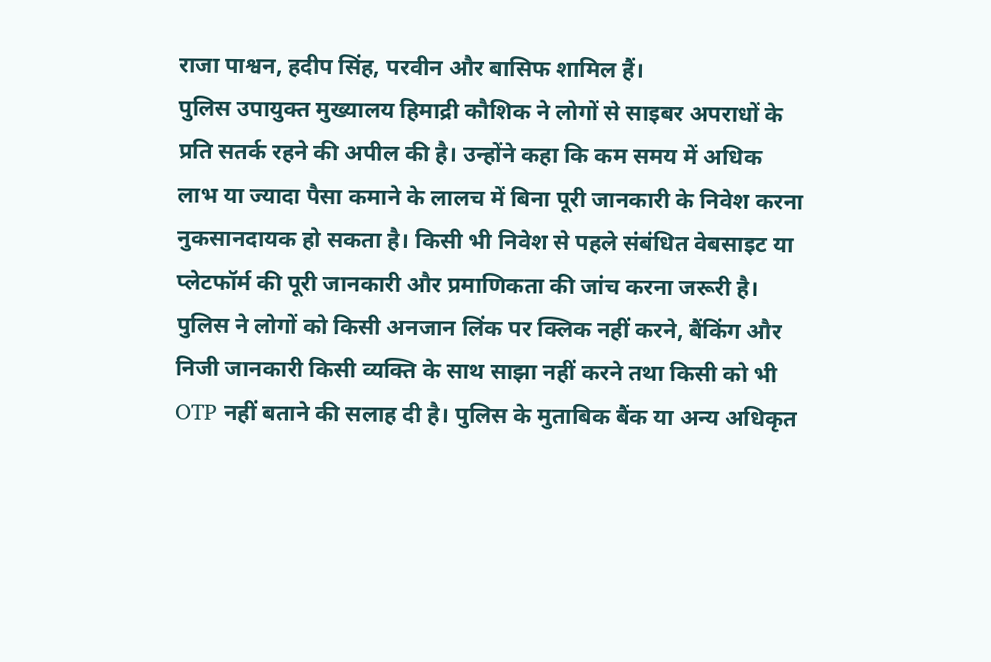राजा पाश्वन, हदीप सिंह, परवीन और बासिफ शामिल हैं।
पुलिस उपायुक्त मुख्यालय हिमाद्री कौशिक ने लोगों से साइबर अपराधों के प्रति सतर्क रहने की अपील की है। उन्होंने कहा कि कम समय में अधिक लाभ या ज्यादा पैसा कमाने के लालच में बिना पूरी जानकारी के निवेश करना नुकसानदायक हो सकता है। किसी भी निवेश से पहले संबंधित वेबसाइट या प्लेटफॉर्म की पूरी जानकारी और प्रमाणिकता की जांच करना जरूरी है।
पुलिस ने लोगों को किसी अनजान लिंक पर क्लिक नहीं करने, बैंकिंग और निजी जानकारी किसी व्यक्ति के साथ साझा नहीं करने तथा किसी को भी OTP नहीं बताने की सलाह दी है। पुलिस के मुताबिक बैंक या अन्य अधिकृत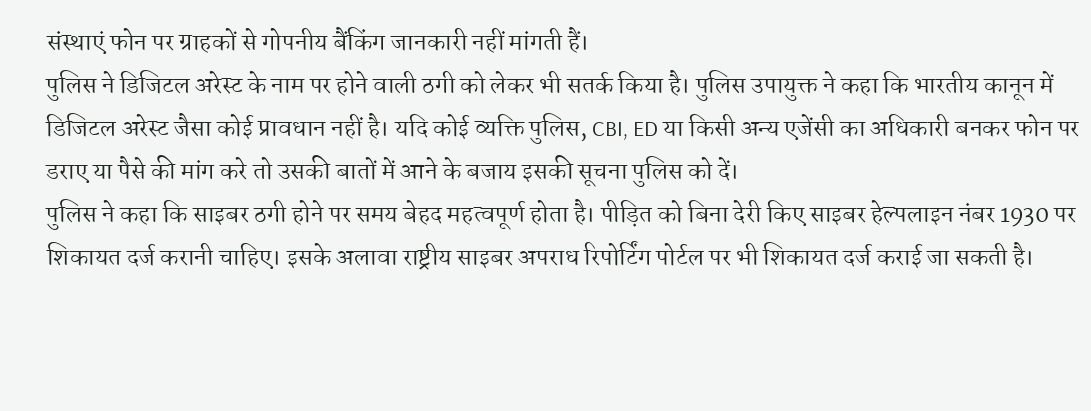संस्थाएं फोन पर ग्राहकों से गोपनीय बैंकिंग जानकारी नहीं मांगती हैं।
पुलिस ने डिजिटल अरेस्ट के नाम पर होने वाली ठगी को लेकर भी सतर्क किया है। पुलिस उपायुक्त ने कहा कि भारतीय कानून में डिजिटल अरेस्ट जैसा कोई प्रावधान नहीं है। यदि कोई व्यक्ति पुलिस, CBI, ED या किसी अन्य एजेंसी का अधिकारी बनकर फोन पर डराए या पैसे की मांग करे तो उसकी बातों में आने के बजाय इसकी सूचना पुलिस को दें।
पुलिस ने कहा कि साइबर ठगी होने पर समय बेहद महत्वपूर्ण होता है। पीड़ित को बिना देरी किए साइबर हेल्पलाइन नंबर 1930 पर शिकायत दर्ज करानी चाहिए। इसके अलावा राष्ट्रीय साइबर अपराध रिपोर्टिंग पोर्टल पर भी शिकायत दर्ज कराई जा सकती है।